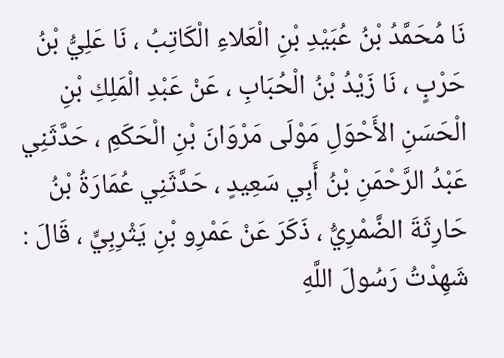نَا مُحَمَّدُ بْنُ عُبَيْدِ بْنِ الْعَلاءِ الْكَاتِبُ ، نَا عَلِيُّ بْنُ حَرْبٍ ، نَا زَيْدُ بْنُ الْحُبَابِ ، عَنْ عَبْدِ الْمَلِكِ بْنِ الْحَسَنِ الأَحْوَلِ مَوْلَى مَرْوَانَ بْنِ الْحَكَمِ ، حَدَّثَنِي عَبْدُ الرَّحْمَنِ بْنُ أَبِي سَعِيدٍ ، حَدَّثَنِي عُمَارَةُ بْنُ حَارِثَةَ الضَّمْرِيُّ ، ذَكَرَ عَنْ عَمْرِو بْنِ يَثْرِبِيٍّ ، قَالَ : شَهِدْتُ رَسُولَ اللَّهِ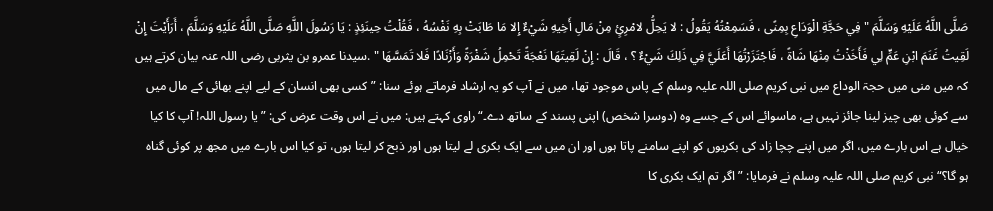صَلَّى اللَّهُ عَلَيْهِ وَسَلَّمَ " فِي حَجَّةِ الْوَدَاعِ بِمِنًى ، فَسَمِعْتُهُ يَقُولُ : لا يَحِلُّ لامْرِئٍ مِنْ مَالِ أَخِيهِ شَيْءٌ إِلا مَا طَابَتْ بِهِ نَفْسُهُ ، فَقُلْتُ حِينَئِذٍ : يَا رَسُولَ اللَّهِ صَلَّى اللَّهُ عَلَيْهِ وَسَلَّمَ ، أَرَأَيْتَ إِنْ لَقِيتُ غَنَمَ ابْنِ عَمٍّ لِي فَأَخَذْتُ مِنْهَا شَاةً ، فَاجْتَزَرْتُهَا أَعَلَيَّ فِي ذَلِكَ شَيْءٌ ؟ ، قَالَ : إِنْ لَقِيتَهَا نَعْجَةً تَحْمِلُ شَفْرَةً وَأَزْنَادًا فَلا تَمَسَّهَا " .سیدنا عمرو بن یثربی رضی اللہ عنہ بیان کرتے ہیں کہ میں منی میں حجۃ الوداع میں نبی کریم صلی اللہ علیہ وسلم کے پاس موجود تھا، میں نے آپ کو یہ ارشاد فرماتے ہوئے سنا: ”کسی بھی انسان کے لیے اپنے بھائی کے مال میں سے کوئی بھی چیز لینا جائز نہیں ہے، ماسوائے اس کے جسے وہ (دوسرا شخص) اپنی پسند کے ساتھ دے۔“ راوی کہتے ہیں: میں نے اس وقت عرض کی: ”یا رسول اللہ! آپ کا کیا خیال ہے اس بارے میں، اگر میں اپنے چچا زاد کی بکریوں کو اپنے سامنے پاتا ہوں اور ان میں سے ایک بکری لے لیتا ہوں اور ذبح کر لیتا ہوں، تو کیا اس بارے میں مجھ پر کوئی گناہ ہو گا؟“ نبی کریم صلی اللہ علیہ وسلم نے فرمایا: ”اگر تم ایک بکری کا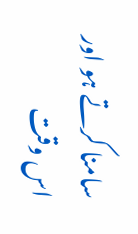سامنا کرتے ہو اور اس وقت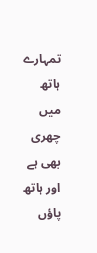تمہارے ہاتھ میں چھری بھی ہے اور ہاتھ پاؤں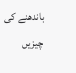باندھنے کی چیزیں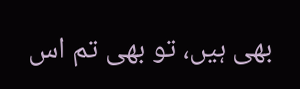بھی ہیں، تو بھی تم اس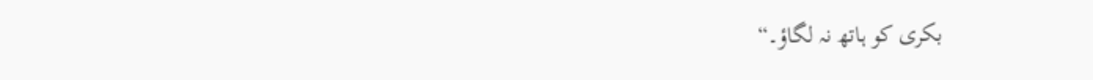بکری کو ہاتھ نہ لگاؤ۔“